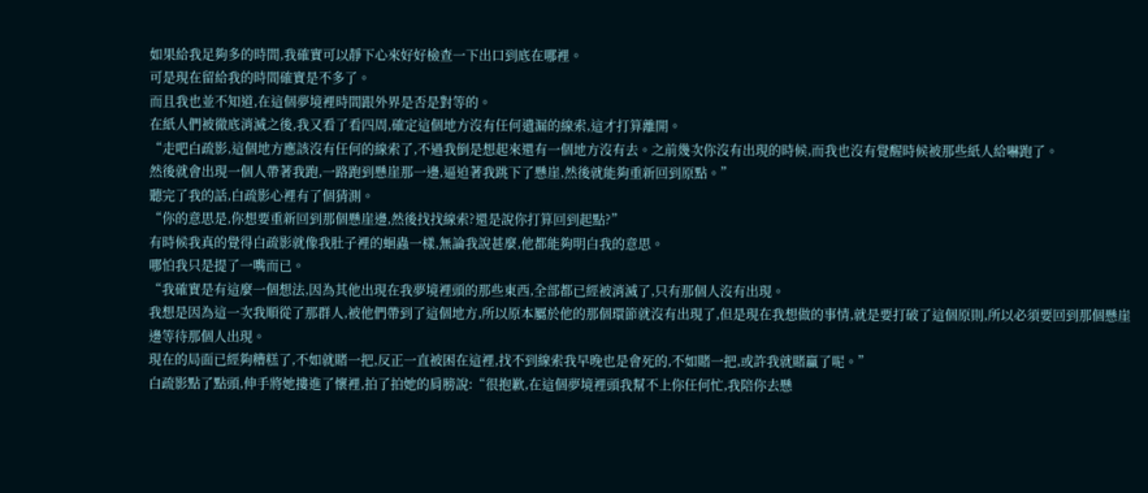如果給我足夠多的時間,我確實可以靜下心來好好檢查一下出口到底在哪裡。
可是現在留給我的時間確實是不多了。
而且我也並不知道,在這個夢境裡時間跟外界是否是對等的。
在紙人們被徹底消滅之後,我又看了看四周,確定這個地方沒有任何遺漏的線索,這才打算離開。
“走吧白疏影,這個地方應該沒有任何的線索了,不過我倒是想起來還有一個地方沒有去。之前幾次你沒有出現的時候,而我也沒有覺醒時候被那些紙人給嚇跑了。
然後就會出現一個人帶著我跑,一路跑到懸崖那一邊,逼迫著我跳下了懸崖,然後就能夠重新回到原點。”
聽完了我的話,白疏影心裡有了個猜測。
“你的意思是,你想要重新回到那個懸崖邊,然後找找線索?還是說你打算回到起點?”
有時候我真的覺得白疏影就像我肚子裡的蛔蟲一樣,無論我說甚麼,他都能夠明白我的意思。
哪怕我只是提了一嘴而已。
“我確實是有這麼一個想法,因為其他出現在我夢境裡頭的那些東西,全部都已經被消滅了,只有那個人沒有出現。
我想是因為這一次我順從了那群人,被他們帶到了這個地方,所以原本屬於他的那個環節就沒有出現了,但是現在我想做的事情,就是要打破了這個原則,所以必須要回到那個懸崖邊等待那個人出現。
現在的局面已經夠糟糕了,不如就賭一把,反正一直被困在這裡,找不到線索我早晚也是會死的,不如賭一把,或許我就賭贏了呢。”
白疏影點了點頭,伸手將她摟進了懷裡,拍了拍她的肩膀說:“很抱歉,在這個夢境裡頭我幫不上你任何忙,我陪你去懸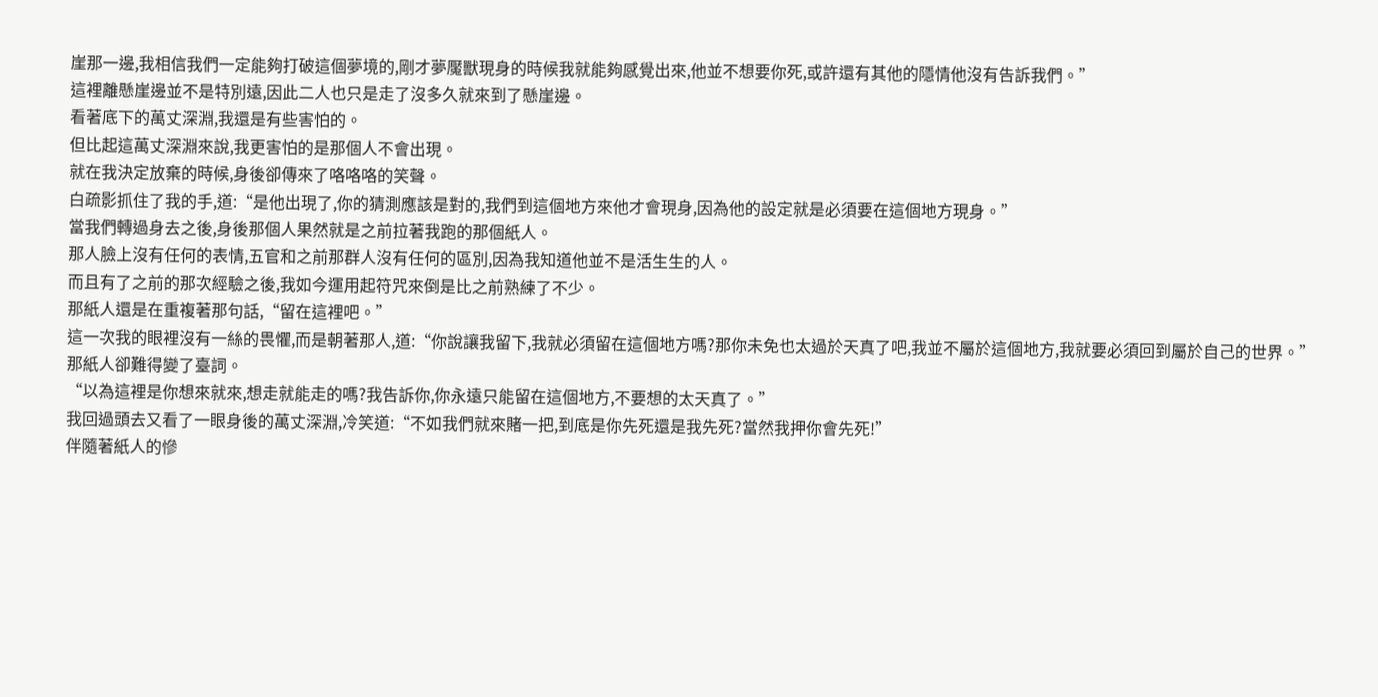崖那一邊,我相信我們一定能夠打破這個夢境的,剛才夢魘獸現身的時候我就能夠感覺出來,他並不想要你死,或許還有其他的隱情他沒有告訴我們。”
這裡離懸崖邊並不是特別遠,因此二人也只是走了沒多久就來到了懸崖邊。
看著底下的萬丈深淵,我還是有些害怕的。
但比起這萬丈深淵來說,我更害怕的是那個人不會出現。
就在我決定放棄的時候,身後卻傳來了咯咯咯的笑聲。
白疏影抓住了我的手,道:“是他出現了,你的猜測應該是對的,我們到這個地方來他才會現身,因為他的設定就是必須要在這個地方現身。”
當我們轉過身去之後,身後那個人果然就是之前拉著我跑的那個紙人。
那人臉上沒有任何的表情,五官和之前那群人沒有任何的區別,因為我知道他並不是活生生的人。
而且有了之前的那次經驗之後,我如今運用起符咒來倒是比之前熟練了不少。
那紙人還是在重複著那句話,“留在這裡吧。”
這一次我的眼裡沒有一絲的畏懼,而是朝著那人,道:“你說讓我留下,我就必須留在這個地方嗎?那你未免也太過於天真了吧,我並不屬於這個地方,我就要必須回到屬於自己的世界。”
那紙人卻難得變了臺詞。
“以為這裡是你想來就來,想走就能走的嗎?我告訴你,你永遠只能留在這個地方,不要想的太天真了。”
我回過頭去又看了一眼身後的萬丈深淵,冷笑道:“不如我們就來賭一把,到底是你先死還是我先死?當然我押你會先死!”
伴隨著紙人的慘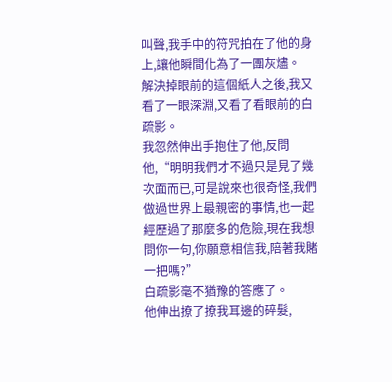叫聲,我手中的符咒拍在了他的身上,讓他瞬間化為了一團灰燼。
解決掉眼前的這個紙人之後,我又看了一眼深淵,又看了看眼前的白疏影。
我忽然伸出手抱住了他,反問他,“明明我們才不過只是見了幾次面而已,可是說來也很奇怪,我們做過世界上最親密的事情,也一起經歷過了那麼多的危險,現在我想問你一句,你願意相信我,陪著我賭一把嗎?”
白疏影毫不猶豫的答應了。
他伸出撩了撩我耳邊的碎髮,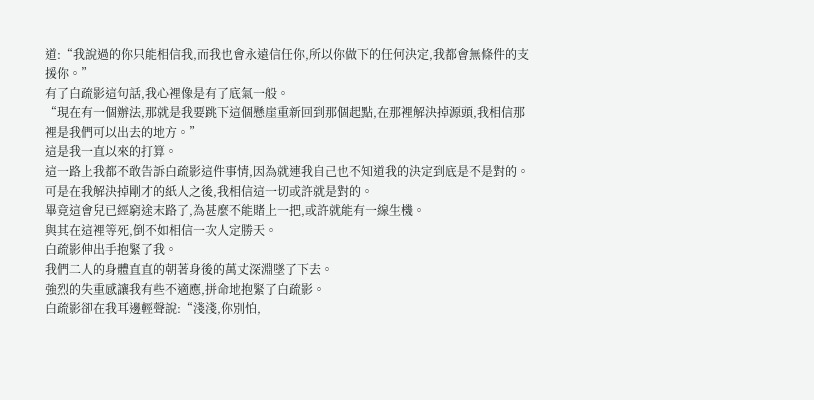道:“我說過的你只能相信我,而我也會永遠信任你,所以你做下的任何決定,我都會無條件的支援你。”
有了白疏影這句話,我心裡像是有了底氣一般。
“現在有一個辦法,那就是我要跳下這個懸崖重新回到那個起點,在那裡解決掉源頭,我相信那裡是我們可以出去的地方。”
這是我一直以來的打算。
這一路上我都不敢告訴白疏影這件事情,因為就連我自己也不知道我的決定到底是不是對的。
可是在我解決掉剛才的紙人之後,我相信這一切或許就是對的。
畢竟這會兒已經窮途末路了,為甚麼不能賭上一把,或許就能有一線生機。
與其在這裡等死,倒不如相信一次人定勝天。
白疏影伸出手抱緊了我。
我們二人的身體直直的朝著身後的萬丈深淵墜了下去。
強烈的失重感讓我有些不適應,拼命地抱緊了白疏影。
白疏影卻在我耳邊輕聲說:“淺淺,你別怕,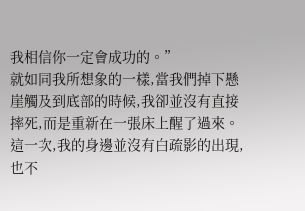我相信你一定會成功的。”
就如同我所想象的一樣,當我們掉下懸崖觸及到底部的時候,我卻並沒有直接摔死,而是重新在一張床上醒了過來。
這一次,我的身邊並沒有白疏影的出現,也不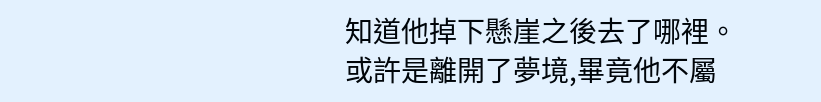知道他掉下懸崖之後去了哪裡。
或許是離開了夢境,畢竟他不屬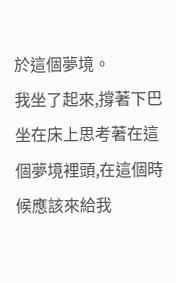於這個夢境。
我坐了起來,撐著下巴坐在床上思考著在這個夢境裡頭,在這個時候應該來給我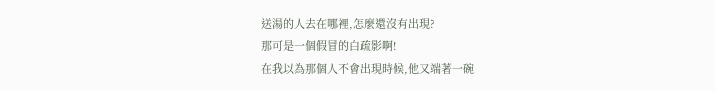送湯的人去在哪裡,怎麼還沒有出現?
那可是一個假冒的白疏影啊!
在我以為那個人不會出現時候,他又端著一碗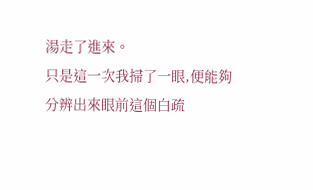湯走了進來。
只是這一次我掃了一眼,便能夠分辨出來眼前這個白疏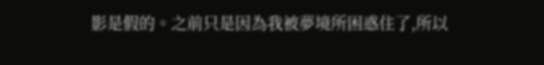影是假的。之前只是因為我被夢境所困惑住了,所以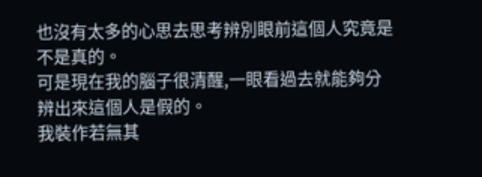也沒有太多的心思去思考辨別眼前這個人究竟是不是真的。
可是現在我的腦子很清醒,一眼看過去就能夠分辨出來這個人是假的。
我裝作若無其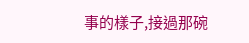事的樣子,接過那碗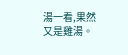湯一看,果然又是雞湯。